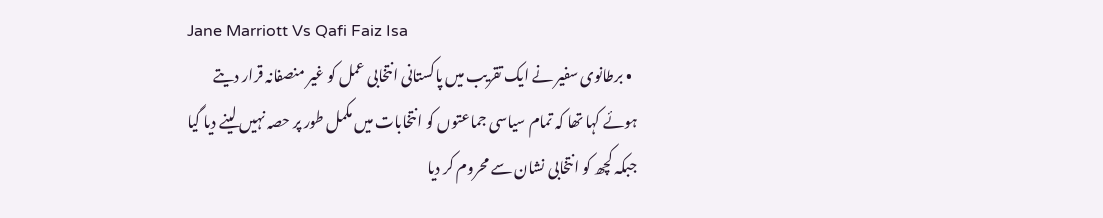Jane Marriott Vs Qafi Faiz Isa
  • برطانوی سفیر نے ایک تقریب میں پاکستانی انتخابی عمل کو غیر منصفانہ قرار دیتے ہوئے کہا تھا کہ تمام سیاسی جماعتوں کو انتخابات میں مکمل طور پر حصہ نہیں لینے دیا گیا جبکہ کچھ کو انتخابی نشان سے محروم کر دیا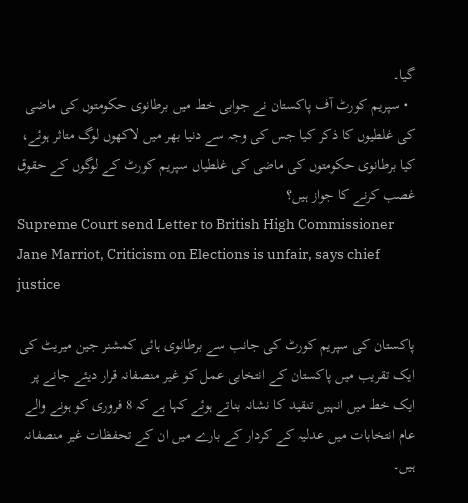گیا۔
  • سپریم کورٹ آف پاکستان نے جوابی خط میں برطانوی حکومتوں کی ماضی کی غلطیوں کا ذکر کیا جس کی وجہ سے دنیا بھر میں لاکھوں لوگ متاثر ہوئے، کیا برطانوی حکومتوں کی ماضی کی غلطیاں سپریم کورٹ کے لوگوں کے حقوق غصب کرنے کا جواز ہیں؟
Supreme Court send Letter to British High Commissioner Jane Marriot, Criticism on Elections is unfair, says chief justice

پاکستان کی سپریم کورٹ کی جانب سے برطانوی ہائی کمشنر جین میریٹ کی ایک تقریب میں پاکستان کے انتخابی عمل کو غیر منصفانہ قرار دیئے جانے پر ایک خط میں انہیں تنقید کا نشانہ بناتے ہوئے کہا ہے کہ 8 فروری کو ہونے والے عام انتخابات میں عدلیہ کے کردار کے بارے میں ان کے تحفظات غیر منصفانہ ہیں۔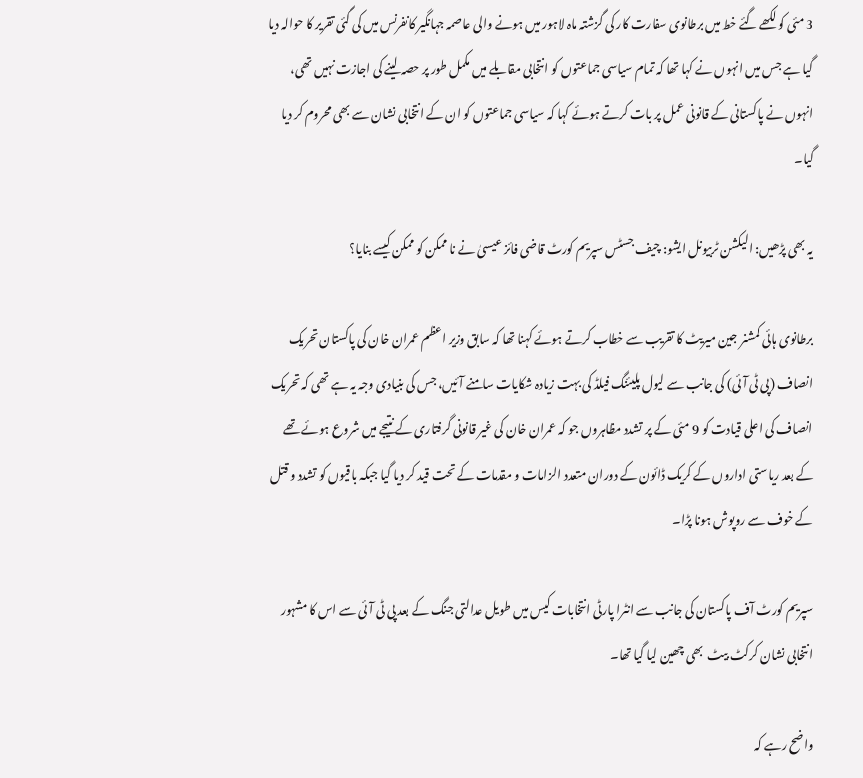3 مئی کو لکھے گئے خط میں برطانوی سفارت کار کی گزشتہ ماہ لاہور میں ہونے والی عاصمہ جہانگیر کانفرنس میں کی گئی تقریر کا حوالہ دیا گیا ہے جس میں انہوں نے کہا تھا کہ تمام سیاسی جماعتوں کو انتخابی مقابلے میں مکمل طور پر حصہ لینے کی اجازت نہیں تھی، انہوں نے پاکستانی کے قانونی عمل پر بات کرتے ہوئے کہا کہ سیاسی جماعتوں کو ان کے انتخابی نشان سے بھی محروم کر دیا گیا۔

یہ بھی پڑھیں: الیکشن ٹربیونل ایشو: چیف جسٹس سپریم کورٹ قاضی فائز عیسیٰ نے نا ممکن کو ممکن کیسے بنایا؟

برطانوی ہائی کمشنر جین میریٹ کا تقریب سے خطاب کرتے ہوئے کہنا تھا کہ سابق وزیر اعظم عمران خان کی پاکستان تحریک انصاف (پی ٹی آئی) کی جانب سے لیول پلیئنگ فیلڈ کی بہت زیادہ شکایات سامنے آئیں، جس کی بنیادی وجہ یہ ہے تھی کہ تحریک انصاف کی اعلی قیادت کو 9 مئی کے پر تشدد مظاہروں جو کہ عمران خان کی غیر قانونی گرفتاری کے نتیجے میں شروع ہوئے تھے کے بعد ریاستی اداروں کے کریک ڈائون کے دوران متعدد الزامات و مقدمات کے تحت قید کر دیا گیا جبکہ باقیوں کو تشدد و قتل کے خوف سے روپوش ہونا پڑا۔

سپریم کورٹ آف پاکستان کی جانب سے انٹرا پارٹی انتخابات کیس میں طویل عدالتی جنگ کے بعد پی ٹی آئی سے اس کا مشہور انتخابی نشان کرکٹ بیٹ  بھی چھین لیا گیا تھا۔

واضح رہے کہ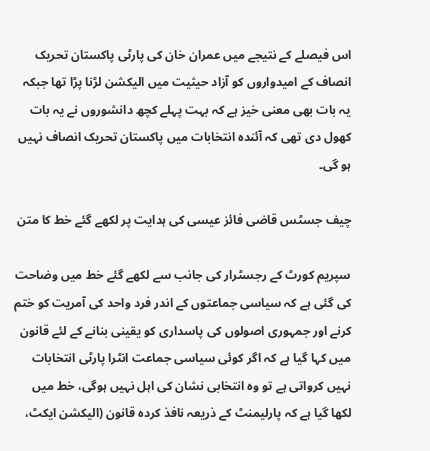اس فیصلے کے نتیجے میں عمران خان کی پارٹی پاکستان تحریک انصاف کے امیدواروں کو آزاد حیثیت میں الیکشن لڑنا پڑا تھا جبکہ یہ بات بھی معنی خیز ہے کہ بہت پہلے کچھ دانشوروں نے یہ بات کھول دی تھی کہ آئندہ انتخابات میں پاکستان تحریک انصاف نہیں ہو گی۔

چیف جسٹس قاضی فائز عیسی کی ہدایت پر لکھے گئے خط کا متن

سپریم کورٹ کے رجسٹرار کی جانب سے لکھے گئے خط میں وضاحت کی گئی ہے کہ سیاسی جماعتوں کے اندر فرد واحد کی آمریت کو ختم کرنے اور جمہوری اصولوں کی پاسداری کو یقینی بنانے کے لئے قانون میں کہا گیا ہے کہ اگر کوئی سیاسی جماعت انٹرا پارٹی انتخابات نہیں کرواتی ہے تو وہ انتخابی نشان کی اہل نہیں ہوگی، خط میں لکھا گیا ہے کہ پارلیمنٹ کے ذریعہ نافذ کردہ قانون (الیکشن ایکٹ،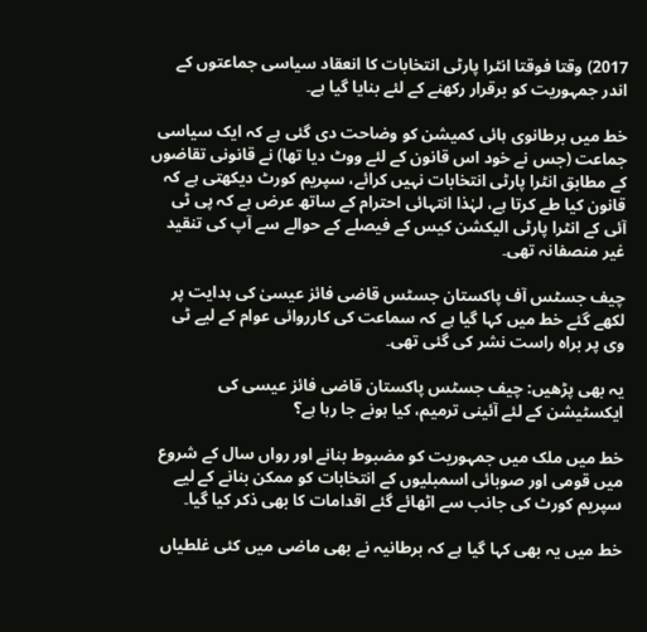2017) وقتا فوقتا انٹرا پارٹی انتخابات کا انعقاد سیاسی جماعتوں کے اندر جمہوریت کو برقرار رکھنے کے لئے بنایا گیا ہے۔

خط میں برطانوی ہائی کمیشن کو وضاحت دی گئی ہے کہ ایک سیاسی جماعت (جس نے خود اس قانون کے لئے ووٹ دیا تھا) نے قانونی تقاضوں کے مطابق انٹرا پارٹی انتخابات نہیں کرائے، سپریم کورٹ دیکھتی ہے کہ قانون کیا طے کرتا ہے، لہٰذا انتہائی احترام کے ساتھ عرض ہے کہ پی ٹی آئی کے انٹرا پارٹی الیکشن کیس کے فیصلے کے حوالے سے آپ کی تنقید غیر منصفانہ تھی۔

چیف جسٹس آف پاکستان جسٹس قاضی فائز عیسیٰ کی ہدایت پر لکھے گئے خط میں کہا گیا ہے کہ سماعت کی کارروائی عوام کے لیے ٹی وی پر براہ راست نشر کی گئی تھی۔

یہ بھی پڑھیں: چیف جسٹس پاکستان قاضی فائز عیسی کی ایکسٹیشن کے لئے آئینی ترمیم، کیا ہونے جا رہا ہے؟

خط میں ملک میں جمہوریت کو مضبوط بنانے اور رواں سال کے شروع میں قومی اور صوبائی اسمبلیوں کے انتخابات کو ممکن بنانے کے لیے سپریم کورٹ کی جانب سے اٹھائے گئے اقدامات کا بھی ذکر کیا گیا۔

خط میں یہ بھی کہا گیا ہے کہ برطانیہ نے بھی ماضی میں کئی غلطیاں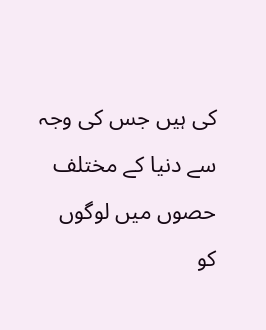کی ہیں جس کی وجہ سے دنیا کے مختلف حصوں میں لوگوں کو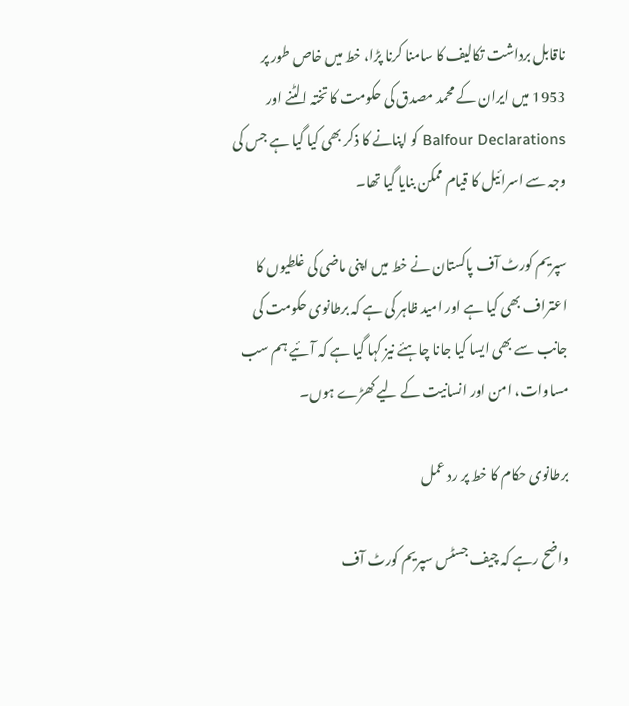ناقابل برداشت تکالیف کا سامنا کرنا پڑا، خط میں خاص طور پر 1953 میں ایران کے محمد مصدق کی حکومت کا تختہ الٹنے اور Balfour Declarations کو اپنانے کا ذکر بھی کیا گیا ہے جس کی وجہ سے اسرائیل کا قیام ممکن بنایا گیا تھا۔

سپریم کورٹ آف پاکستان نے خط میں اپنی ماضی کی غلطیوں کا اعتراف بھی کیا ہے اور امید ظاہر کی ہے کہ برطانوی حکومت کی جانب سے بھی ایسا کیا جانا چاہئے نیز کہا گیا ہے کہ آئیے ہم سب مساوات، امن اور انسانیت کے لیے کھڑے ہوں۔

برطانوی حکام کا خط پر رد عمل

واضح رہے کہ چیف جسٹس سپریم کورٹ آف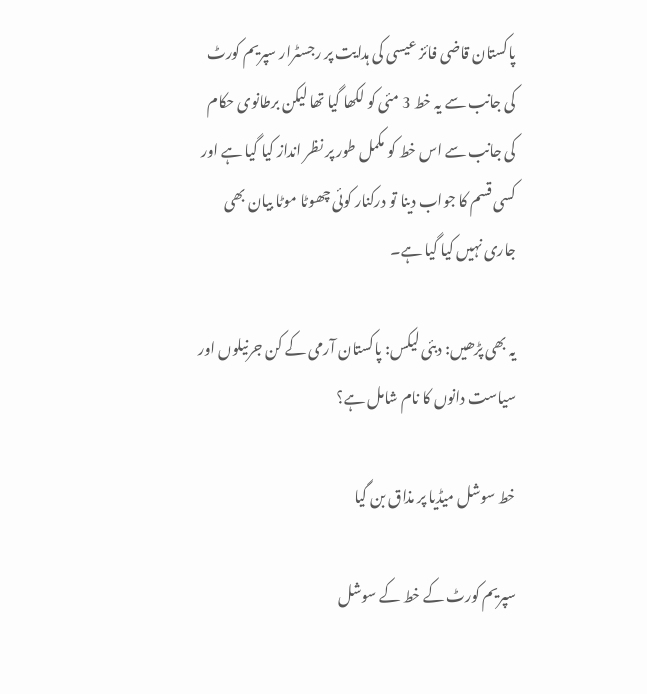پاکستان قاضی فائز عیسی کی ہدایت پر رجسٹرار سپریم کورٹ کی جانب سے یہ خط 3 مئی کو لکھا گیا تھا لیکن برطانوی حکام کی جانب سے اس خط کو مکمل طور پر نظر انداز کیا گیا ہے اور کسی قسم کا جواب دینا تو درکنار کوئی چھوٹا موٹا بیان بھی جاری نہیں کیا گیا ہے۔

یہ بھی پڑھیں: دبئی لیکس: پاکستان آرمی کے کن جرنیلوں اور سیاست دانوں کا نام شامل ہے؟

خط سوشل میڈیا پر مذاق بن گیا

سپریم کورٹ کے خط کے سوشل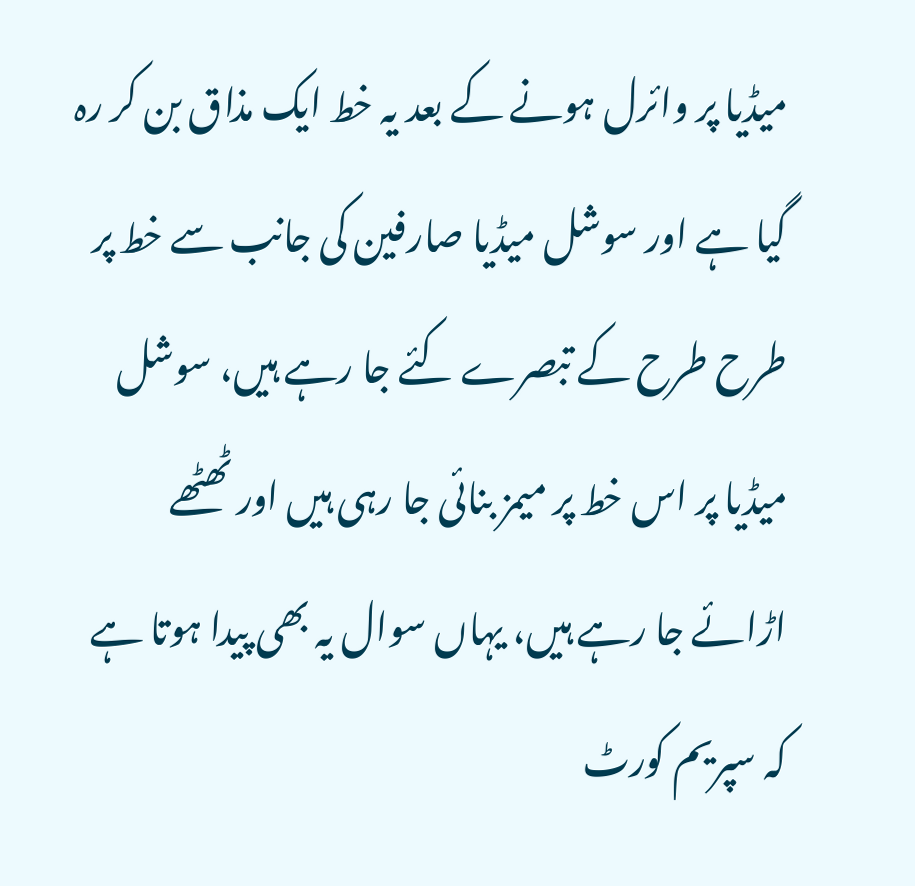میڈیا پر وائرل ہونے کے بعد یہ خط ایک مذاق بن کر رہ گیا ہے اور سوشل میڈیا صارفین کی جانب سے خط پر طرح طرح کے تبصرے کئے جا رہے ہیں، سوشل میڈیا پر اس خط پر میمز بنائی جا رہی ہیں اور ٹھٹھے اڑائے جا رہے ہیں، یہاں سوال یہ بھی پیدا ہوتا ہے کہ سپریم کورٹ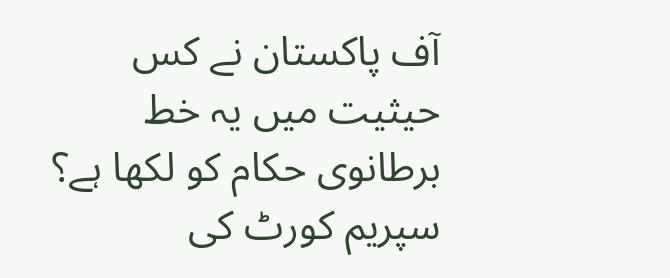آف پاکستان نے کس حیثیت میں یہ خط برطانوی حکام کو لکھا ہے؟ سپریم کورٹ کی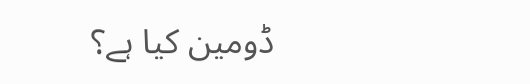ڈومین کیا ہے؟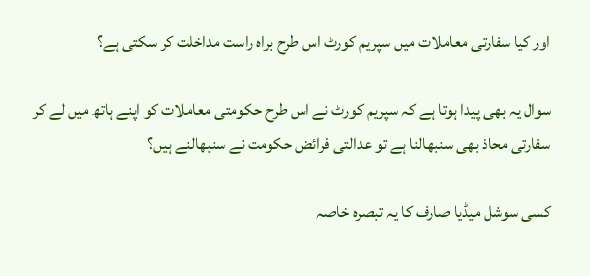اور کیا سفارتی معاملات میں سپریم کورٹ اس طرح براہ راست مداخلت کر سکتی ہے؟

سوال یہ بھی پیدا ہوتا ہے کہ سپریم کورٹ نے اس طرح حکومتی معاملات کو اپنے ہاتھ میں لے کر سفارتی محاذ بھی سنبھالنا ہے تو عدالتی فرائض حکومت نے سنبھالنے ہیں؟

کسی سوشل میڈیا صارف کا یہ تبصرہ خاصہ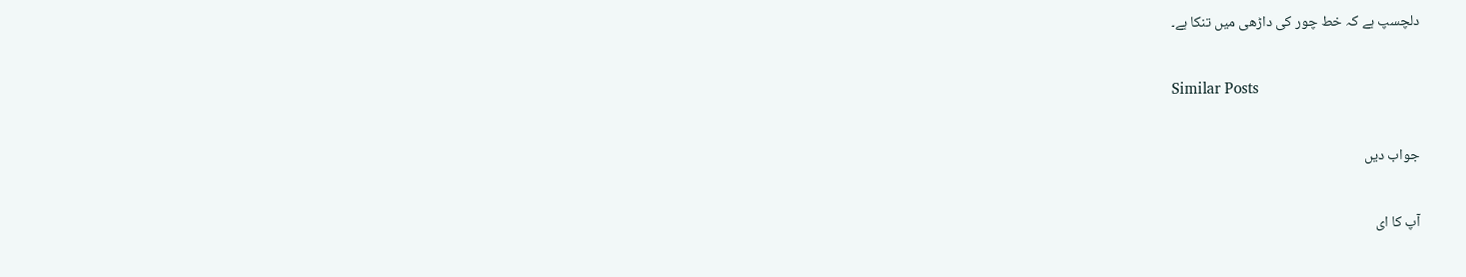دلچسپ ہے کہ خط چور کی داڑھی میں تنکا ہے۔

Similar Posts

جواب دیں

آپ کا ای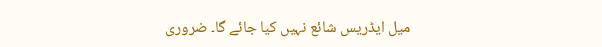میل ایڈریس شائع نہیں کیا جائے گا۔ ضروری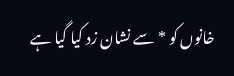خانوں کو * سے نشان زد کیا گیا ہے